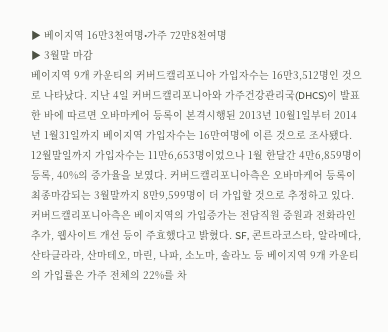▶ 베이지역 16만3천여명•가주 72만8천여명
▶ 3월말 마감
베이지역 9개 카운티의 커버드캘리포니아 가입자수는 16만3,512명인 것으로 나타났다. 지난 4일 커버드캘리포니아와 가주건강관리국(DHCS)이 발표한 바에 따르면 오바마케어 등록이 본격시행된 2013년 10월1일부터 2014년 1월31일까지 베이지역 가입자수는 16만여명에 이른 것으로 조사됐다. 12월말일까지 가입자수는 11만6,653명이었으나 1월 한달간 4만6,859명이 등록, 40%의 증가율을 보였다. 커버드캘리포니아측은 오바마케어 등록이 최종마감되는 3월말까지 8만9,599명이 더 가입할 것으로 추정하고 있다.
커버드캘리포니아측은 베이지역의 가입증가는 전담직원 증원과 전화라인 추가, 웹사이트 개선 등이 주효했다고 밝혔다. SF, 콘트라코스타, 알라메다, 산타클라라, 산마테오, 마린, 나파, 소노마, 솔라노 등 베이지역 9개 카운티의 가입률은 가주 전체의 22%를 차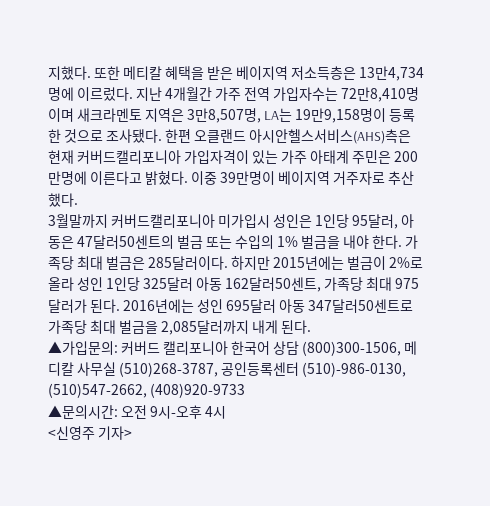지했다. 또한 메티칼 혜택을 받은 베이지역 저소득층은 13만4,734명에 이르렀다. 지난 4개월간 가주 전역 가입자수는 72만8,410명이며 새크라멘토 지역은 3만8,507명, LA는 19만9,158명이 등록한 것으로 조사됐다. 한편 오클랜드 아시안헬스서비스(AHS)측은 현재 커버드캘리포니아 가입자격이 있는 가주 아태계 주민은 200만명에 이른다고 밝혔다. 이중 39만명이 베이지역 거주자로 추산했다.
3월말까지 커버드캘리포니아 미가입시 성인은 1인당 95달러, 아동은 47달러50센트의 벌금 또는 수입의 1% 벌금을 내야 한다. 가족당 최대 벌금은 285달러이다. 하지만 2015년에는 벌금이 2%로 올라 성인 1인당 325달러 아동 162달러50센트, 가족당 최대 975달러가 된다. 2016년에는 성인 695달러 아동 347달러50센트로 가족당 최대 벌금을 2,085달러까지 내게 된다.
▲가입문의: 커버드 캘리포니아 한국어 상담 (800)300-1506, 메디칼 사무실 (510)268-3787, 공인등록센터 (510)-986-0130, (510)547-2662, (408)920-9733
▲문의시간: 오전 9시-오후 4시
<신영주 기자>